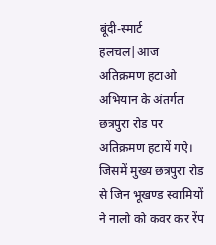बूंदी-स्मार्ट हलचल|आज अतिक्रमण हटाओ अभियान के अंतर्गत छत्रपुरा रोड पर अतिक्रमण हटायें गऐ। जिसमें मुख्य छत्रपुरा रोड से जिन भूखण्ड स्वामियों ने नालो को कवर कर रेंप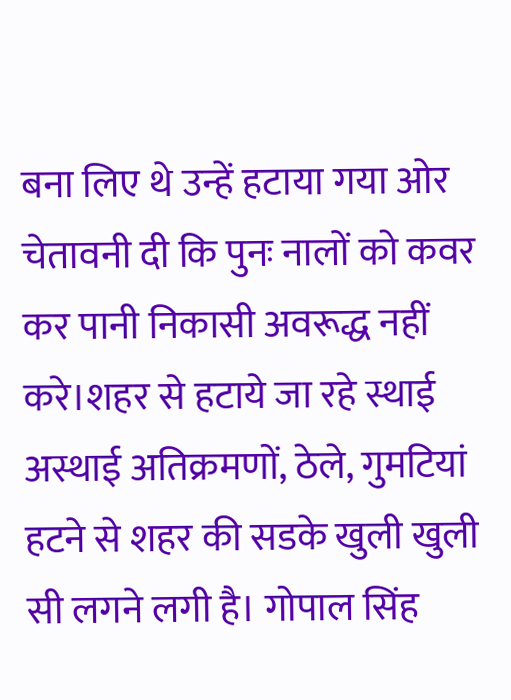बना लिए थे उन्हें हटाया गया ओर चेतावनी दी कि पुनः नालों को कवर कर पानी निकासी अवरूद्ध नहीं करे।शहर से हटाये जा रहे स्थाई अस्थाई अतिक्रमणों, ठेले, गुमटियां हटने से शहर की सडके खुली खुली सी लगने लगी है। गोपाल सिंह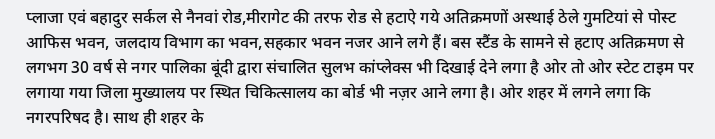प्लाजा एवं बहादुर सर्कल से नैनवां रोड,मीरागेट की तरफ रोड से हटाऐ गये अतिक्रमणों अस्थाई ठेले गुमटियां से पोस्ट आफिस भवन, जलदाय विभाग का भवन,सहकार भवन नजर आने लगे हैं। बस स्टैंड के सामने से हटाए अतिक्रमण से लगभग 30 वर्ष से नगर पालिका बूंदी द्वारा संचालित सुलभ कांप्लेक्स भी दिखाई देने लगा है ओर तो ओर स्टेट टाइम पर लगाया गया जिला मुख्यालय पर स्थित चिकित्सालय का बोर्ड भी नज़र आने लगा है। ओर शहर में लगने लगा कि नगरपरिषद है। साथ ही शहर के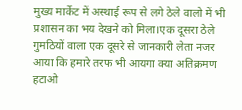मुख्य मार्केट में अस्थाई रूप से लगे ठेले वालो में भी प्रशासन का भय देखने को मिला।एक दूसरा ठेले गुमठियों वाला एक दूसरे से जानकारी लेता नजर आया कि हमारे तरफ भी आयगा क्या अतिक्रमण हटाओ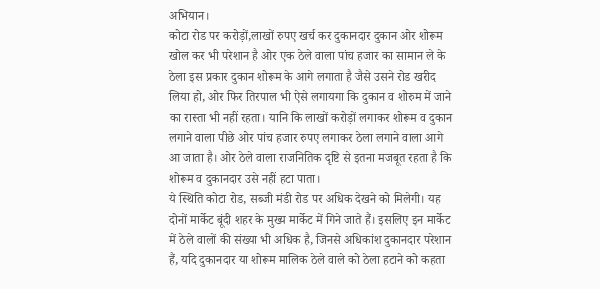अभियान।
कोटा रोड पर करोड़ों,लाखों रुपए खर्च कर दुकानदार दुकान ओर शोरूम खोल कर भी परेशान है ओर एक ठेले वाला पांच हजार का सामान ले के ठेला इस प्रकार दुकान शोरूम के आगे लगाता है जैसे उसने रोड खरीद लिया हो, ओर फिर तिरपाल भी ऐसे लगायगा कि दुकान व शोरुम में जाने का रास्ता भी नहीं रहता। यानि कि लाखों करोड़ों लगाकर शोरूम व दुकान लगाने वाला पीछे ओर पांच हजार रुपए लगाकर ठेला लगाने वाला आगे आ जाता है। ओर ठेले वाला राजनितिक दृष्टि से इतना मजबूत रहता है कि शोरूम व दुकानदार उसे नहीं हटा पाता।
ये स्थिति कोटा रोड, सब्जी मंडी रोड पर अधिक देखने को मिलेगी। यह दोनों मार्केट बूंदी शहर के मुख्य मार्केट में गिने जाते हैं। इसलिए इन मार्केट में ठेले वालों की संख्या भी अधिक है, जिनसे अधिकांश दुकानदार परेशान हैं, यदि दुकानदार या शोरूम मालिक ठेले वाले को ठेला हटाने को कहता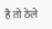है तो ठेले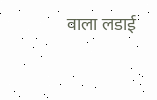वाला लडाई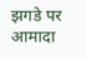झगडे पर आमादा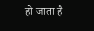हो जाता है